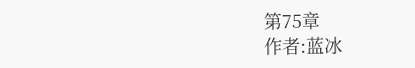第75章
作者:蓝冰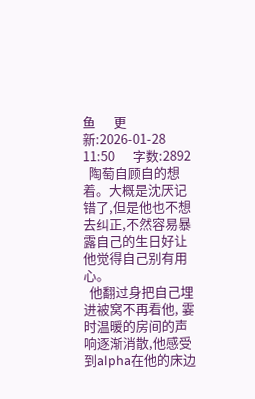鱼      更新:2026-01-28 11:50      字数:2892
  陶萄自顾自的想着。大概是沈厌记错了,但是他也不想去纠正,不然容易暴露自己的生日好让他觉得自己别有用心。
  他翻过身把自己埋进被窝不再看他, 霎时温暖的房间的声响逐渐消散,他感受到alpha在他的床边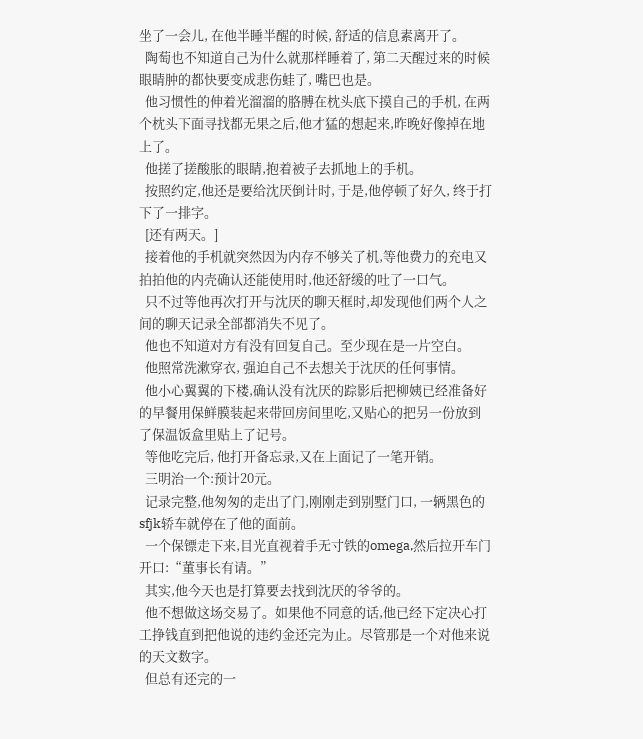坐了一会儿, 在他半睡半醒的时候, 舒适的信息素离开了。
  陶萄也不知道自己为什么就那样睡着了, 第二天醒过来的时候眼睛肿的都快要变成悲伤蛙了, 嘴巴也是。
  他习惯性的伸着光溜溜的胳膊在枕头底下摸自己的手机, 在两个枕头下面寻找都无果之后,他才猛的想起来,昨晚好像掉在地上了。
  他搓了搓酸胀的眼睛,抱着被子去抓地上的手机。
  按照约定,他还是要给沈厌倒计时, 于是,他停顿了好久, 终于打下了一排字。
  [还有两天。]
  接着他的手机就突然因为内存不够关了机,等他费力的充电又拍拍他的内壳确认还能使用时,他还舒缓的吐了一口气。
  只不过等他再次打开与沈厌的聊天框时,却发现他们两个人之间的聊天记录全部都消失不见了。
  他也不知道对方有没有回复自己。至少现在是一片空白。
  他照常洗漱穿衣, 强迫自己不去想关于沈厌的任何事情。
  他小心翼翼的下楼,确认没有沈厌的踪影后把柳姨已经准备好的早餐用保鲜膜装起来带回房间里吃,又贴心的把另一份放到了保温饭盒里贴上了记号。
  等他吃完后, 他打开备忘录,又在上面记了一笔开销。
  三明治一个:预计20元。
  记录完整,他匆匆的走出了门,刚刚走到别墅门口, 一辆黑色的sfjk轿车就停在了他的面前。
  一个保镖走下来,目光直视着手无寸铁的omega,然后拉开车门开口:“董事长有请。”
  其实,他今天也是打算要去找到沈厌的爷爷的。
  他不想做这场交易了。如果他不同意的话,他已经下定决心打工挣钱直到把他说的违约金还完为止。尽管那是一个对他来说的天文数字。
  但总有还完的一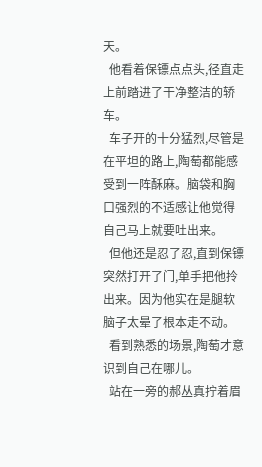天。
  他看着保镖点点头,径直走上前踏进了干净整洁的轿车。
  车子开的十分猛烈,尽管是在平坦的路上,陶萄都能感受到一阵酥麻。脑袋和胸口强烈的不适感让他觉得自己马上就要吐出来。
  但他还是忍了忍,直到保镖突然打开了门,单手把他拎出来。因为他实在是腿软脑子太晕了根本走不动。
  看到熟悉的场景,陶萄才意识到自己在哪儿。
  站在一旁的郝丛真拧着眉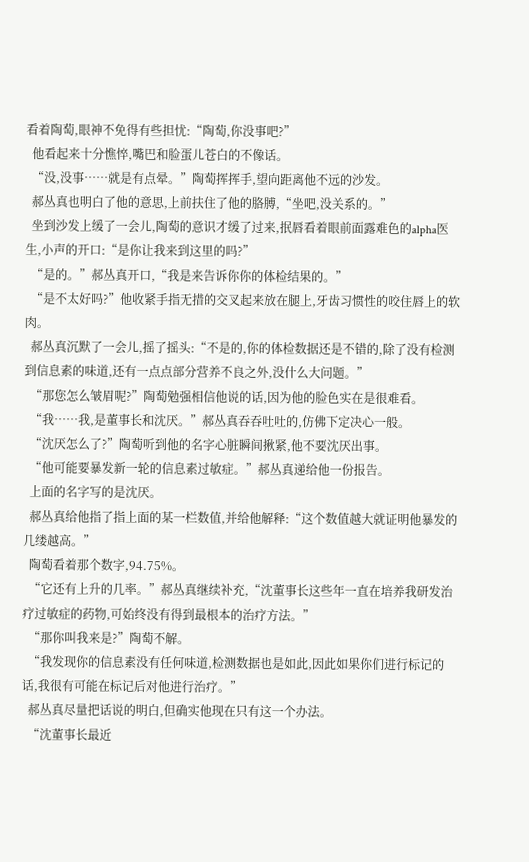看着陶萄,眼神不免得有些担忧:“陶萄,你没事吧?”
  他看起来十分憔悴,嘴巴和脸蛋儿苍白的不像话。
  “没,没事……就是有点晕。”陶萄挥挥手,望向距离他不远的沙发。
  郝丛真也明白了他的意思,上前扶住了他的胳膊,“坐吧,没关系的。”
  坐到沙发上缓了一会儿,陶萄的意识才缓了过来,抿唇看着眼前面露难色的alpha医生,小声的开口:“是你让我来到这里的吗?”
  “是的。”郝丛真开口,“我是来告诉你你的体检结果的。”
  “是不太好吗?”他收紧手指无措的交叉起来放在腿上,牙齿习惯性的咬住唇上的软肉。
  郝丛真沉默了一会儿,摇了摇头:“不是的,你的体检数据还是不错的,除了没有检测到信息素的味道,还有一点点部分营养不良之外,没什么大问题。”
  “那您怎么皱眉呢?”陶萄勉强相信他说的话,因为他的脸色实在是很难看。
  “我……我,是董事长和沈厌。”郝丛真吞吞吐吐的,仿佛下定决心一般。
  “沈厌怎么了?”陶萄听到他的名字心脏瞬间揪紧,他不要沈厌出事。
  “他可能要暴发新一轮的信息素过敏症。”郝丛真递给他一份报告。
  上面的名字写的是沈厌。
  郝丛真给他指了指上面的某一栏数值,并给他解释:“这个数值越大就证明他暴发的几缕越高。”
  陶萄看着那个数字,94.75%。
  “它还有上升的几率。”郝丛真继续补充,“沈董事长这些年一直在培养我研发治疗过敏症的药物,可始终没有得到最根本的治疗方法。”
  “那你叫我来是?”陶萄不解。
  “我发现你的信息素没有任何味道,检测数据也是如此,因此如果你们进行标记的话,我很有可能在标记后对他进行治疗。”
  郝丛真尽量把话说的明白,但确实他现在只有这一个办法。
  “沈董事长最近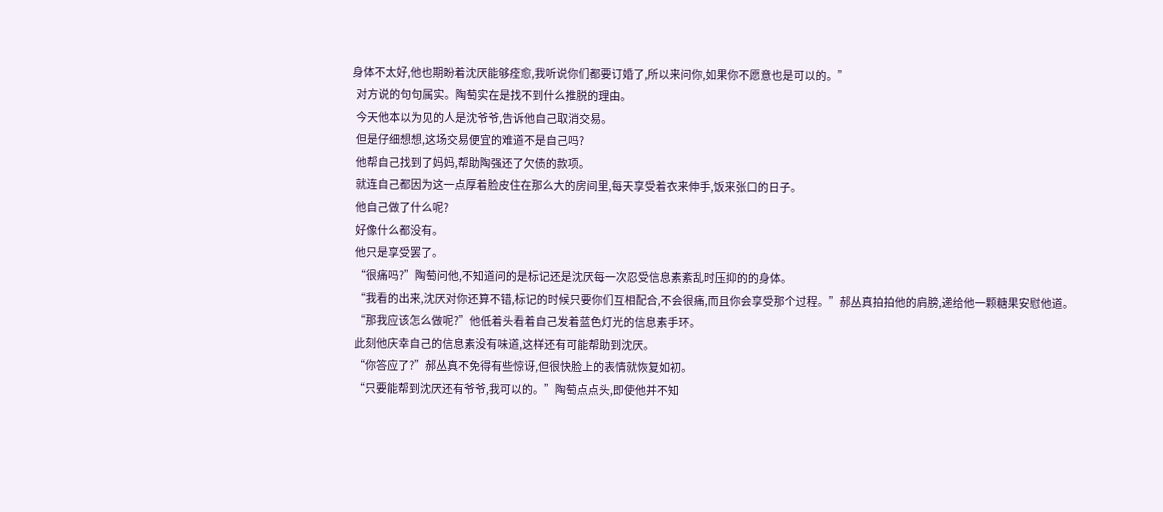身体不太好,他也期盼着沈厌能够痊愈,我听说你们都要订婚了,所以来问你,如果你不愿意也是可以的。”
  对方说的句句属实。陶萄实在是找不到什么推脱的理由。
  今天他本以为见的人是沈爷爷,告诉他自己取消交易。
  但是仔细想想,这场交易便宜的难道不是自己吗?
  他帮自己找到了妈妈,帮助陶强还了欠债的款项。
  就连自己都因为这一点厚着脸皮住在那么大的房间里,每天享受着衣来伸手,饭来张口的日子。
  他自己做了什么呢?
  好像什么都没有。
  他只是享受罢了。
  “很痛吗?”陶萄问他,不知道问的是标记还是沈厌每一次忍受信息素紊乱时压抑的的身体。
  “我看的出来,沈厌对你还算不错,标记的时候只要你们互相配合,不会很痛,而且你会享受那个过程。”郝丛真拍拍他的肩膀,递给他一颗糖果安慰他道。
  “那我应该怎么做呢?”他低着头看着自己发着蓝色灯光的信息素手环。
  此刻他庆幸自己的信息素没有味道,这样还有可能帮助到沈厌。
  “你答应了?”郝丛真不免得有些惊讶,但很快脸上的表情就恢复如初。
  “只要能帮到沈厌还有爷爷,我可以的。”陶萄点点头,即使他并不知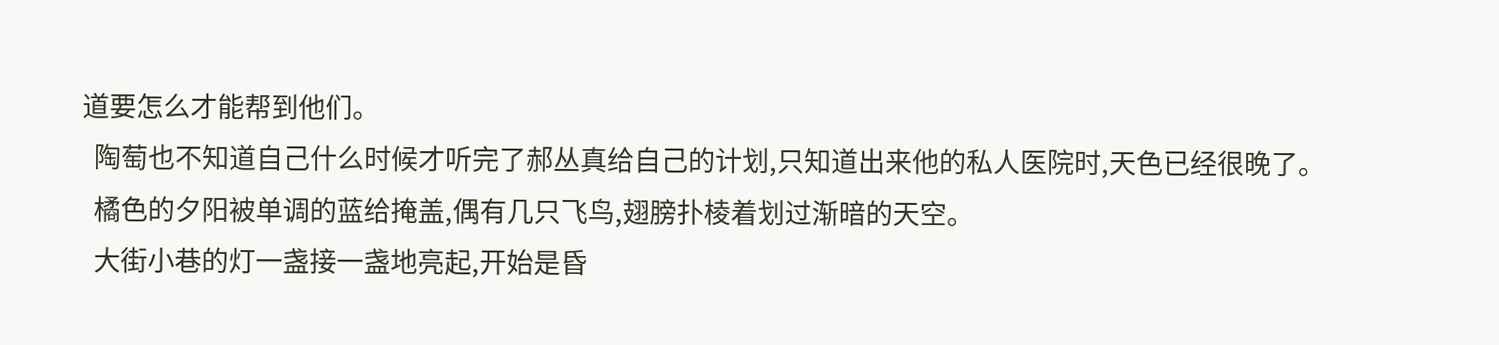道要怎么才能帮到他们。
  陶萄也不知道自己什么时候才听完了郝丛真给自己的计划,只知道出来他的私人医院时,天色已经很晚了。
  橘色的夕阳被单调的蓝给掩盖,偶有几只飞鸟,翅膀扑棱着划过渐暗的天空。
  大街小巷的灯一盏接一盏地亮起,开始是昏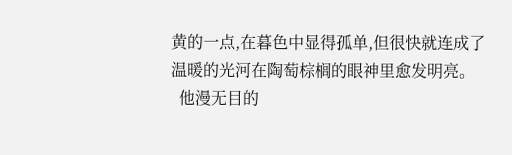黄的一点,在暮色中显得孤单,但很快就连成了温暖的光河在陶萄棕榈的眼神里愈发明亮。
  他漫无目的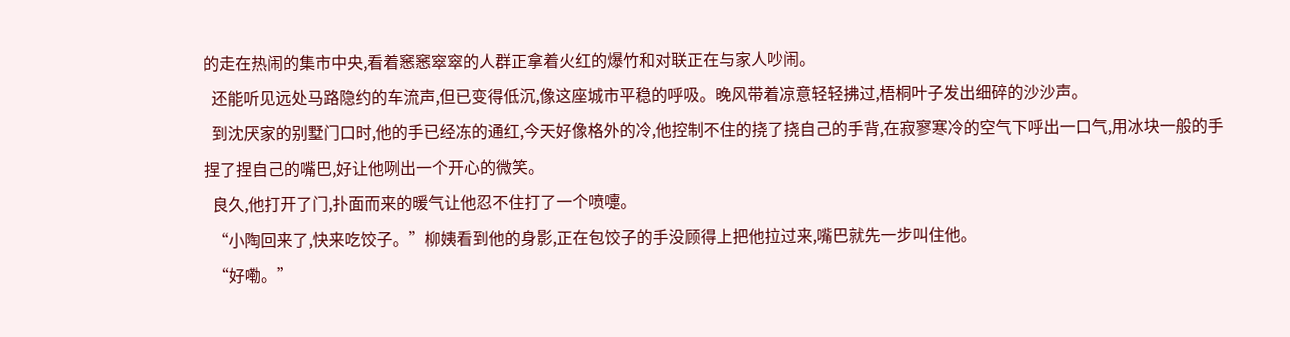的走在热闹的集市中央,看着窸窸窣窣的人群正拿着火红的爆竹和对联正在与家人吵闹。
  还能听见远处马路隐约的车流声,但已变得低沉,像这座城市平稳的呼吸。晚风带着凉意轻轻拂过,梧桐叶子发出细碎的沙沙声。
  到沈厌家的别墅门口时,他的手已经冻的通红,今天好像格外的冷,他控制不住的挠了挠自己的手背,在寂寥寒冷的空气下呼出一口气,用冰块一般的手捏了捏自己的嘴巴,好让他咧出一个开心的微笑。
  良久,他打开了门,扑面而来的暖气让他忍不住打了一个喷嚏。
  “小陶回来了,快来吃饺子。”柳姨看到他的身影,正在包饺子的手没顾得上把他拉过来,嘴巴就先一步叫住他。
  “好嘞。”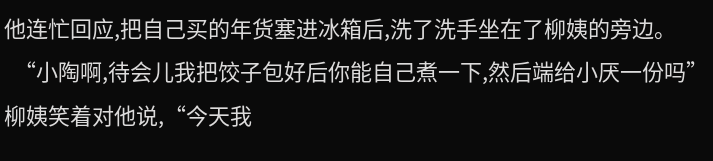他连忙回应,把自己买的年货塞进冰箱后,洗了洗手坐在了柳姨的旁边。
  “小陶啊,待会儿我把饺子包好后你能自己煮一下,然后端给小厌一份吗”柳姨笑着对他说,“今天我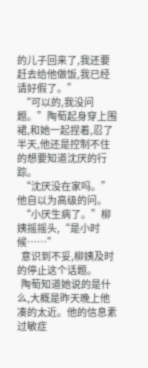的儿子回来了,我还要赶去给他做饭,我已经请好假了。”
  “可以的,我没问题。”陶萄起身穿上围裙,和她一起捏着,忍了半天,他还是控制不住的想要知道沈厌的行踪。
  “沈厌没在家吗。”他自以为高级的问。
  “小厌生病了。”柳姨摇摇头,“是小时候……”
  意识到不妥,柳姨及时的停止这个话题。
  陶萄知道她说的是什么,大概是昨天晚上他凑的太近。他的信息素过敏症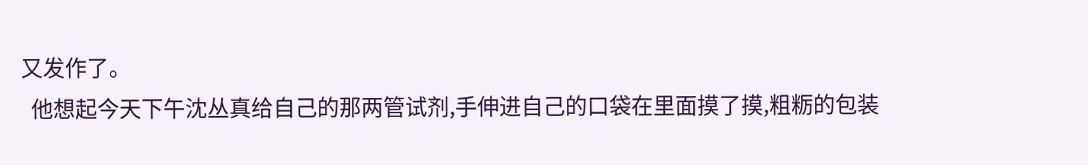又发作了。
  他想起今天下午沈丛真给自己的那两管试剂,手伸进自己的口袋在里面摸了摸,粗粝的包装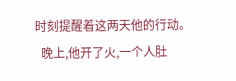时刻提醒着这两天他的行动。
  晚上,他开了火,一个人肚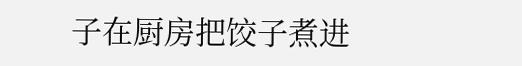子在厨房把饺子煮进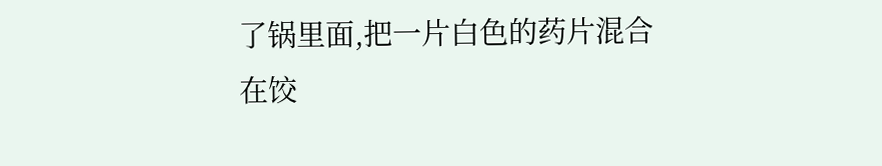了锅里面,把一片白色的药片混合在饺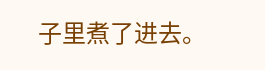子里煮了进去。